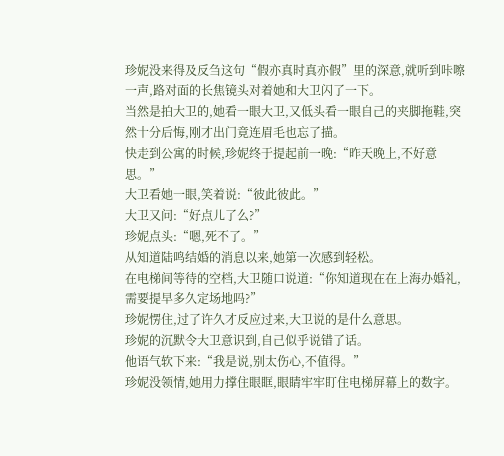珍妮没来得及反刍这句“假亦真时真亦假”里的深意,就听到咔嚓一声,路对面的长焦镜头对着她和大卫闪了一下。
当然是拍大卫的,她看一眼大卫,又低头看一眼自己的夹脚拖鞋,突然十分后悔,刚才出门竟连眉毛也忘了描。
快走到公寓的时候,珍妮终于提起前一晚:“昨天晚上,不好意思。”
大卫看她一眼,笑着说:“彼此彼此。”
大卫又问:“好点儿了么?”
珍妮点头:“嗯,死不了。”
从知道陆鸣结婚的消息以来,她第一次感到轻松。
在电梯间等待的空档,大卫随口说道:“你知道现在在上海办婚礼,需要提早多久定场地吗?”
珍妮愣住,过了许久才反应过来,大卫说的是什么意思。
珍妮的沉默令大卫意识到,自己似乎说错了话。
他语气软下来:“我是说,别太伤心,不值得。”
珍妮没领情,她用力撑住眼眶,眼睛牢牢盯住电梯屏幕上的数字。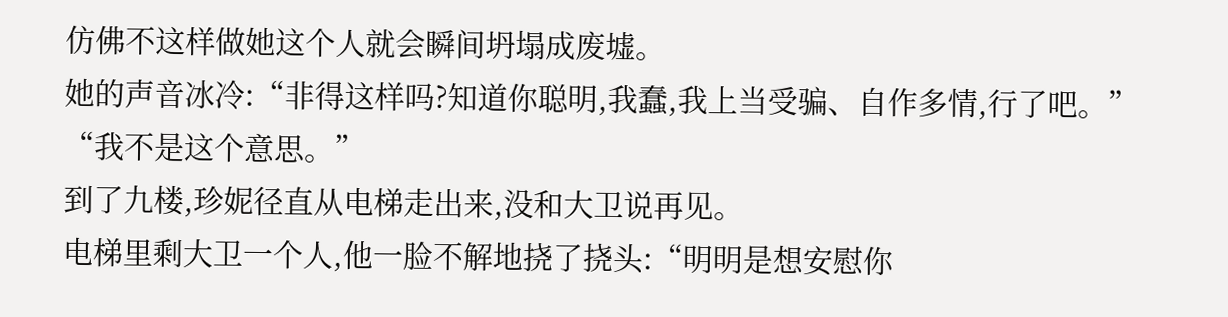仿佛不这样做她这个人就会瞬间坍塌成废墟。
她的声音冰冷:“非得这样吗?知道你聪明,我蠢,我上当受骗、自作多情,行了吧。”
“我不是这个意思。”
到了九楼,珍妮径直从电梯走出来,没和大卫说再见。
电梯里剩大卫一个人,他一脸不解地挠了挠头:“明明是想安慰你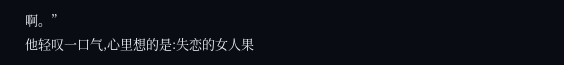啊。”
他轻叹一口气,心里想的是:失恋的女人果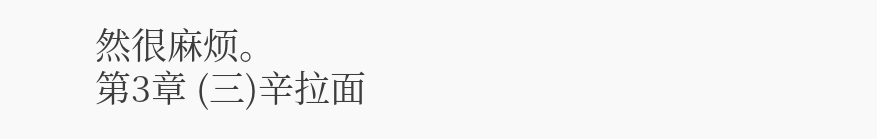然很麻烦。
第3章 (三)辛拉面